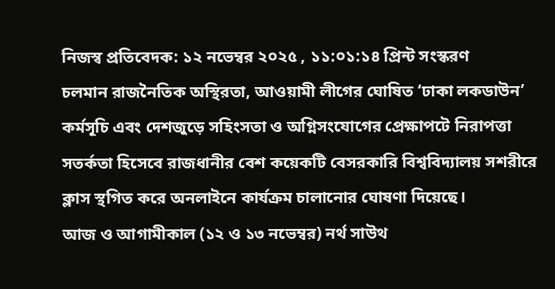নিজস্ব প্রতিবেদক: ১২ নভেম্বর ২০২৫ , ১১:০১:১৪ প্রিন্ট সংস্করণ
চলমান রাজনৈতিক অস্থিরতা, আওয়ামী লীগের ঘোষিত ‘ঢাকা লকডাউন’ কর্মসূচি এবং দেশজুড়ে সহিংসতা ও অগ্নিসংযোগের প্রেক্ষাপটে নিরাপত্তা সতর্কতা হিসেবে রাজধানীর বেশ কয়েকটি বেসরকারি বিশ্ববিদ্যালয় সশরীরে ক্লাস স্থগিত করে অনলাইনে কার্যক্রম চালানোর ঘোষণা দিয়েছে।
আজ ও আগামীকাল (১২ ও ১৩ নভেম্বর) নর্থ সাউথ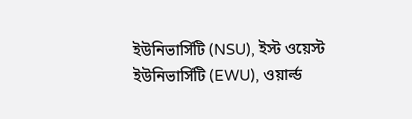ইউনিভার্সিটি (NSU), ইস্ট ওয়েস্ট ইউনিভার্সিটি (EWU), ওয়ার্ল্ড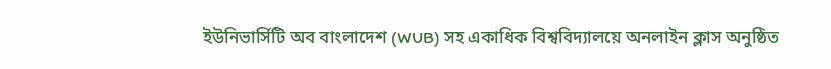ইউনিভার্সিটি অব বাংলাদেশ (WUB) সহ একাধিক বিশ্ববিদ্যালয়ে অনলাইন ক্লাস অনুষ্ঠিত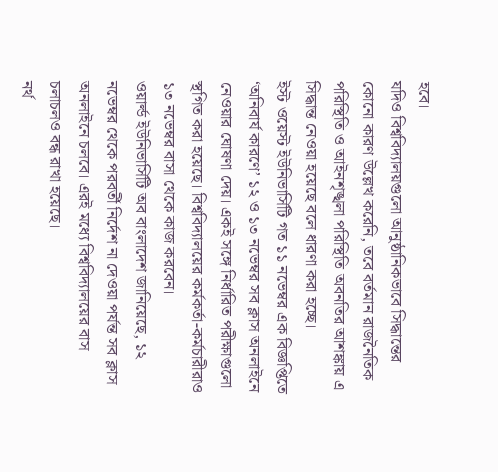হবে।
যদিও বিশ্ববিদ্যালয়গুলো আনুষ্ঠানিকভাবে সিদ্ধান্তের কোনো কারণ উল্লেখ করেনি, তবে বর্তমান রাজনৈতিক পরিস্থিতি ও আইনশৃঙ্খলা পরিস্থিতি অবনতির আশঙ্কায় এ সিদ্ধান্ত নেওয়া হয়েছে বলে ধারণা করা হচ্ছে।
ইস্ট ওয়েস্ট ইউনিভার্সিটি গত ১১ নভেম্বর এক বিজ্ঞপ্তিতে ‘অনিবার্য কারণে’ ১২ ও ১৩ নভেম্বর সব ক্লাস অনলাইনে নেওয়ার ঘোষণা দেয়। একই সঙ্গে নির্ধারিত পরীক্ষাগুলো স্থগিত করা হয়েছে। বিশ্ববিদ্যালয়ের কর্মকর্তা-কর্মচারীরাও ১৩ নভেম্বর বাসা থেকে কাজ করবেন।
ওয়ার্ল্ড ইউনিভার্সিটি অব বাংলাদেশ জানিয়েছে, ১২ নভেম্বর থেকে পরবর্তী নির্দেশ না দেওয়া পর্যন্ত সব ক্লাস অনলাইনে চলবে। এরই মধ্যে বিশ্ববিদ্যালয়ের বাস চলাচলও বন্ধ রাখা হয়েছে।
নর্থ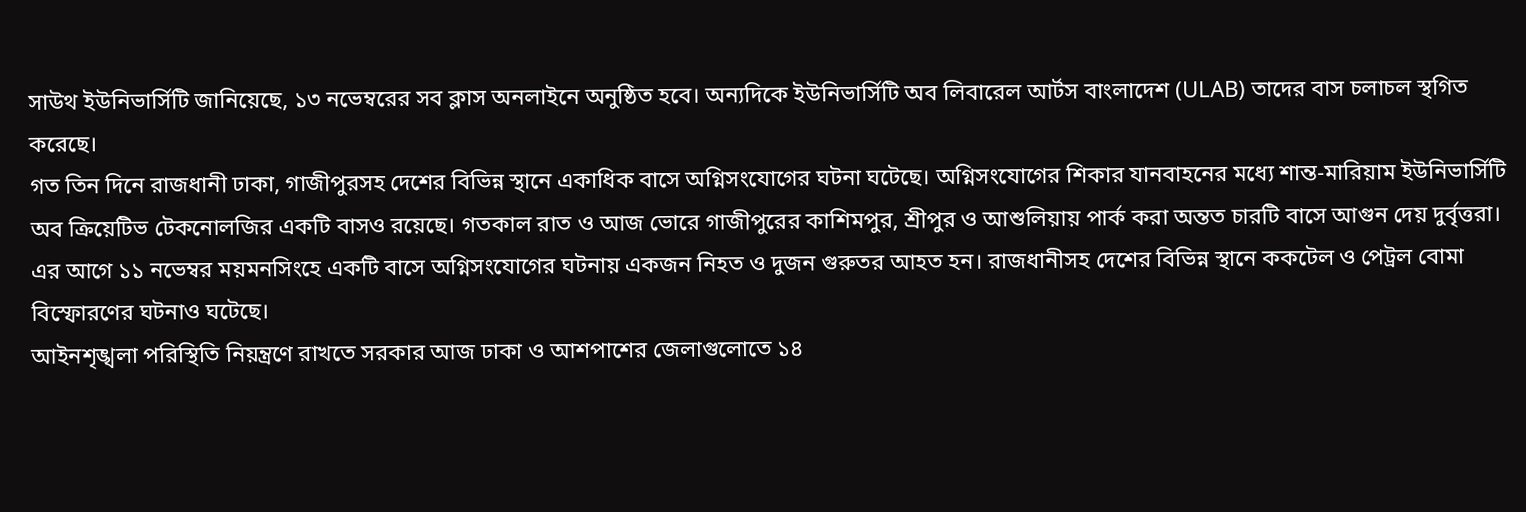সাউথ ইউনিভার্সিটি জানিয়েছে, ১৩ নভেম্বরের সব ক্লাস অনলাইনে অনুষ্ঠিত হবে। অন্যদিকে ইউনিভার্সিটি অব লিবারেল আর্টস বাংলাদেশ (ULAB) তাদের বাস চলাচল স্থগিত করেছে।
গত তিন দিনে রাজধানী ঢাকা, গাজীপুরসহ দেশের বিভিন্ন স্থানে একাধিক বাসে অগ্নিসংযোগের ঘটনা ঘটেছে। অগ্নিসংযোগের শিকার যানবাহনের মধ্যে শান্ত-মারিয়াম ইউনিভার্সিটি অব ক্রিয়েটিভ টেকনোলজির একটি বাসও রয়েছে। গতকাল রাত ও আজ ভোরে গাজীপুরের কাশিমপুর, শ্রীপুর ও আশুলিয়ায় পার্ক করা অন্তত চারটি বাসে আগুন দেয় দুর্বৃত্তরা।
এর আগে ১১ নভেম্বর ময়মনসিংহে একটি বাসে অগ্নিসংযোগের ঘটনায় একজন নিহত ও দুজন গুরুতর আহত হন। রাজধানীসহ দেশের বিভিন্ন স্থানে ককটেল ও পেট্রল বোমা বিস্ফোরণের ঘটনাও ঘটেছে।
আইনশৃঙ্খলা পরিস্থিতি নিয়ন্ত্রণে রাখতে সরকার আজ ঢাকা ও আশপাশের জেলাগুলোতে ১৪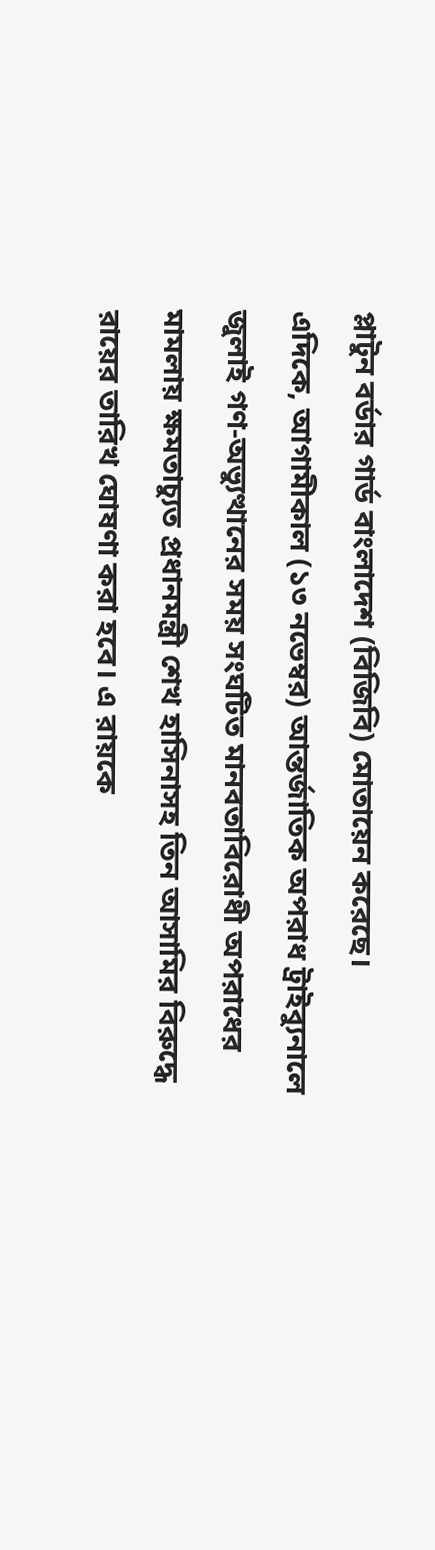প্লাটুন বর্ডার গার্ড বাংলাদেশ (বিজিবি) মোতায়েন করেছে।
এদিকে, আগামীকাল (১৩ নভেম্বর) আন্তর্জাতিক অপরাধ ট্রাইব্যুনালে জুলাই গণ-অভ্যুত্থানের সময় সংঘটিত মানবতাবিরোধী অপরাধের মামলায় ক্ষমতাচ্যুত প্রধানমন্ত্রী শেখ হাসিনাসহ তিন আসামির বিরুদ্ধে রায়ের তারিখ ঘোষণা করা হবে। এ রায়কে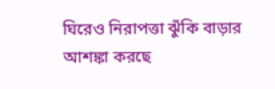ঘিরেও নিরাপত্তা ঝুঁকি বাড়ার আশঙ্কা করছে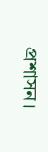প্রশাসন।